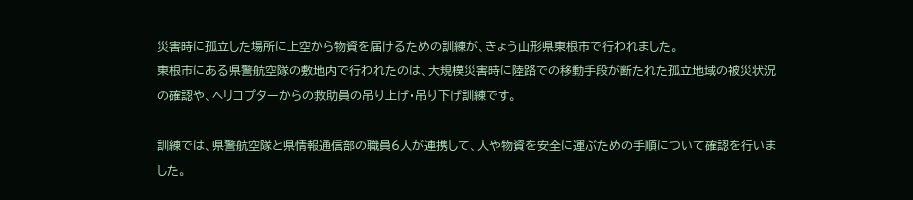災害時に孤立した場所に上空から物資を届けるための訓練が、きょう山形県東根市で行われました。
東根市にある県警航空隊の敷地内で行われたのは、大規模災害時に陸路での移動手段が断たれた孤立地域の被災状況の確認や、ヘリコプターからの救助員の吊り上げ・吊り下げ訓練です。

訓練では、県警航空隊と県情報通信部の職員6人が連携して、人や物資を安全に運ぶための手順について確認を行いました。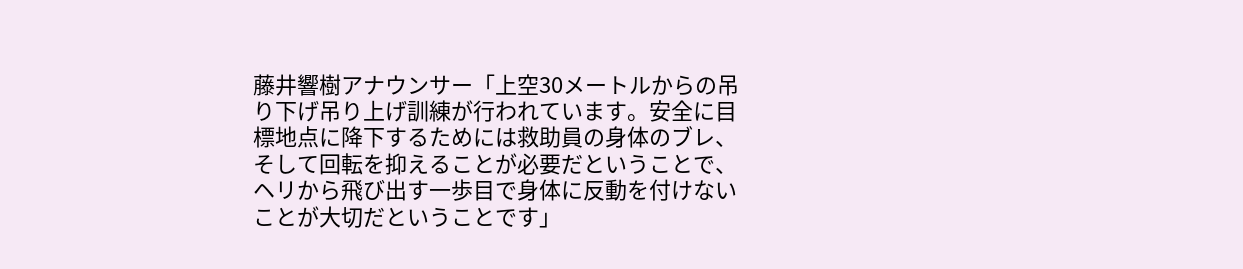藤井響樹アナウンサー「上空30メートルからの吊り下げ吊り上げ訓練が行われています。安全に目標地点に降下するためには救助員の身体のブレ、そして回転を抑えることが必要だということで、ヘリから飛び出す一歩目で身体に反動を付けないことが大切だということです」